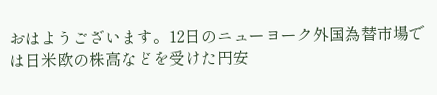おはようございます。12日のニューヨーク外国為替市場では日米欧の株高などを受けた円安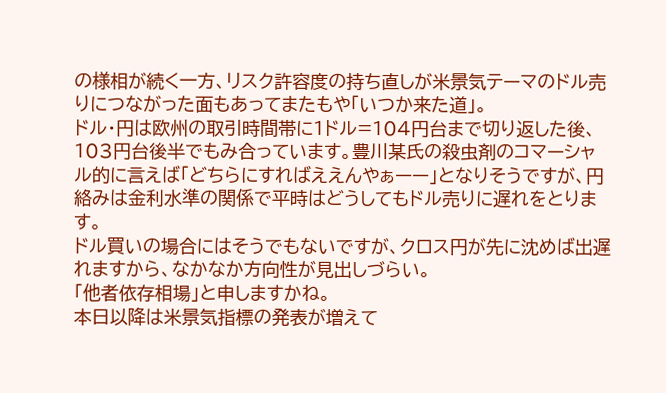の様相が続く一方、リスク許容度の持ち直しが米景気テーマのドル売りにつながった面もあってまたもや「いつか来た道」。
ドル・円は欧州の取引時間帯に1ドル=104円台まで切り返した後、103円台後半でもみ合っています。豊川某氏の殺虫剤のコマーシャル的に言えば「どちらにすればええんやぁーー」となりそうですが、円絡みは金利水準の関係で平時はどうしてもドル売りに遅れをとります。
ドル買いの場合にはそうでもないですが、クロス円が先に沈めば出遅れますから、なかなか方向性が見出しづらい。
「他者依存相場」と申しますかね。
本日以降は米景気指標の発表が増えて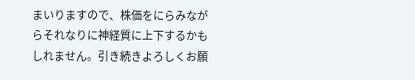まいりますので、株価をにらみながらそれなりに神経質に上下するかもしれません。引き続きよろしくお願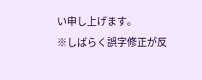い申し上げます。
※しばらく誤字修正が反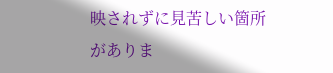映されずに見苦しい箇所がありま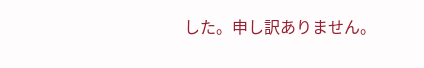した。申し訳ありません。